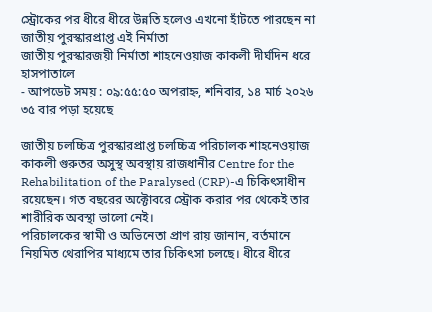স্ট্রোকের পর ধীরে ধীরে উন্নতি হলেও এখনো হাঁটতে পারছেন না জাতীয় পুরস্কারপ্রাপ্ত এই নির্মাতা
জাতীয় পুরস্কারজয়ী নির্মাতা শাহনেওয়াজ কাকলী দীর্ঘদিন ধরে হাসপাতালে
- আপডেট সময় : ০৯:৫৫:৫০ অপরাহ্ন, শনিবার, ১৪ মার্চ ২০২৬ ৩৫ বার পড়া হয়েছে

জাতীয় চলচ্চিত্র পুরস্কারপ্রাপ্ত চলচ্চিত্র পরিচালক শাহনেওয়াজ কাকলী গুরুতর অসুস্থ অবস্থায় রাজধানীর Centre for the Rehabilitation of the Paralysed (CRP)-এ চিকিৎসাধীন রয়েছেন। গত বছরের অক্টোবরে স্ট্রোক করার পর থেকেই তার শারীরিক অবস্থা ভালো নেই।
পরিচালকের স্বামী ও অভিনেতা প্রাণ রায় জানান, বর্তমানে নিয়মিত থেরাপির মাধ্যমে তার চিকিৎসা চলছে। ধীরে ধীরে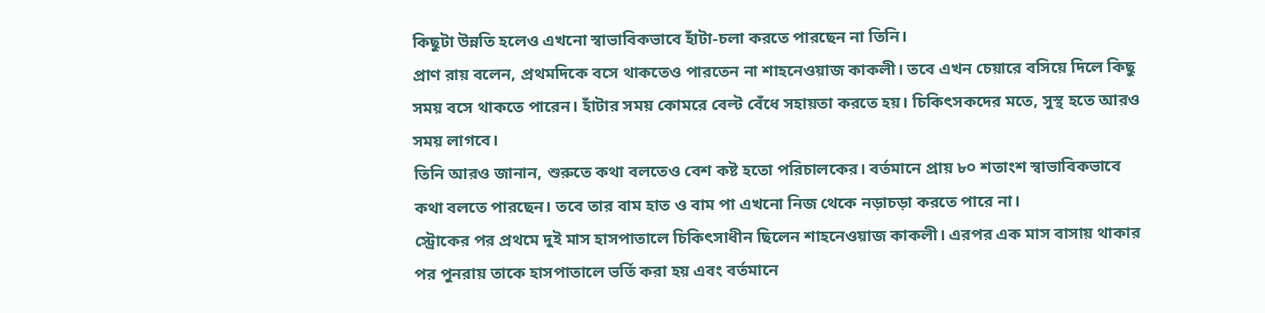কিছুটা উন্নতি হলেও এখনো স্বাভাবিকভাবে হাঁটা-চলা করতে পারছেন না তিনি।
প্রাণ রায় বলেন, প্রথমদিকে বসে থাকতেও পারতেন না শাহনেওয়াজ কাকলী। তবে এখন চেয়ারে বসিয়ে দিলে কিছু সময় বসে থাকতে পারেন। হাঁটার সময় কোমরে বেল্ট বেঁধে সহায়তা করতে হয়। চিকিৎসকদের মতে, সুস্থ হতে আরও সময় লাগবে।
তিনি আরও জানান, শুরুতে কথা বলতেও বেশ কষ্ট হতো পরিচালকের। বর্তমানে প্রায় ৮০ শতাংশ স্বাভাবিকভাবে কথা বলতে পারছেন। তবে তার বাম হাত ও বাম পা এখনো নিজ থেকে নড়াচড়া করতে পারে না।
স্ট্রোকের পর প্রথমে দুই মাস হাসপাতালে চিকিৎসাধীন ছিলেন শাহনেওয়াজ কাকলী। এরপর এক মাস বাসায় থাকার পর পুনরায় তাকে হাসপাতালে ভর্তি করা হয় এবং বর্তমানে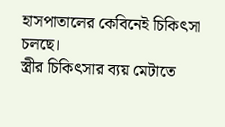হাসপাতালের কেবিনেই চিকিৎসা চলছে।
স্ত্রীর চিকিৎসার ব্যয় মেটাতে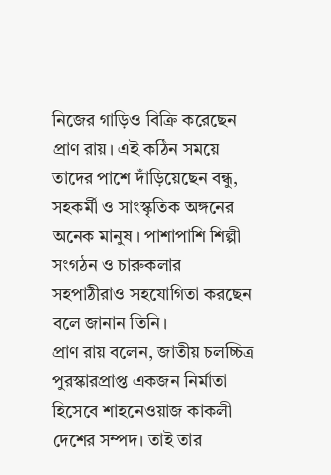নিজের গাড়িও বিক্রি করেছেন প্রাণ রায়। এই কঠিন সময়ে তাদের পাশে দাঁড়িয়েছেন বন্ধু, সহকর্মী ও সাংস্কৃতিক অঙ্গনের অনেক মানুষ। পাশাপাশি শিল্পী সংগঠন ও চারুকলার সহপাঠীরাও সহযোগিতা করছেন বলে জানান তিনি।
প্রাণ রায় বলেন, জাতীয় চলচ্চিত্র পুরস্কারপ্রাপ্ত একজন নির্মাতা হিসেবে শাহনেওয়াজ কাকলী দেশের সম্পদ। তাই তার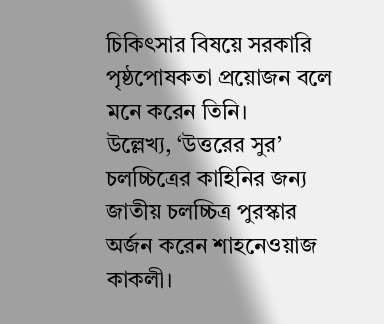চিকিৎসার বিষয়ে সরকারি পৃষ্ঠপোষকতা প্রয়োজন বলে মনে করেন তিনি।
উল্লেখ্য, ‘উত্তরের সুর’ চলচ্চিত্রের কাহিনির জন্য জাতীয় চলচ্চিত্র পুরস্কার অর্জন করেন শাহনেওয়াজ কাকলী।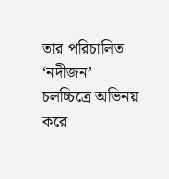তার পরিচালিত ‘নদীজন’ চলচ্চিত্রে অভিনয় করে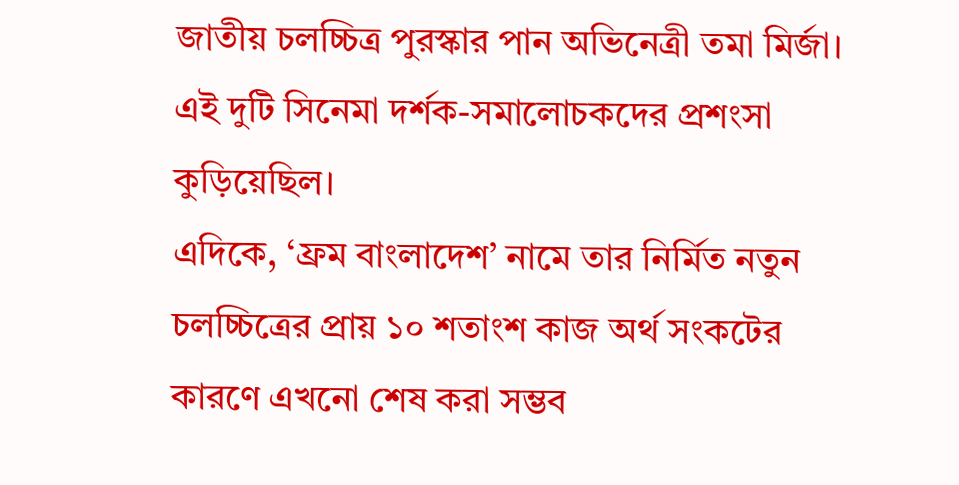জাতীয় চলচ্চিত্র পুরস্কার পান অভিনেত্রী তমা মির্জা। এই দুটি সিনেমা দর্শক-সমালোচকদের প্রশংসা কুড়িয়েছিল।
এদিকে, ‘ফ্রম বাংলাদেশ’ নামে তার নির্মিত নতুন চলচ্চিত্রের প্রায় ১০ শতাংশ কাজ অর্থ সংকটের কারণে এখনো শেষ করা সম্ভব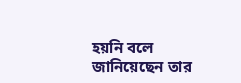হয়নি বলে জানিয়েছেন তার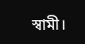স্বামী।